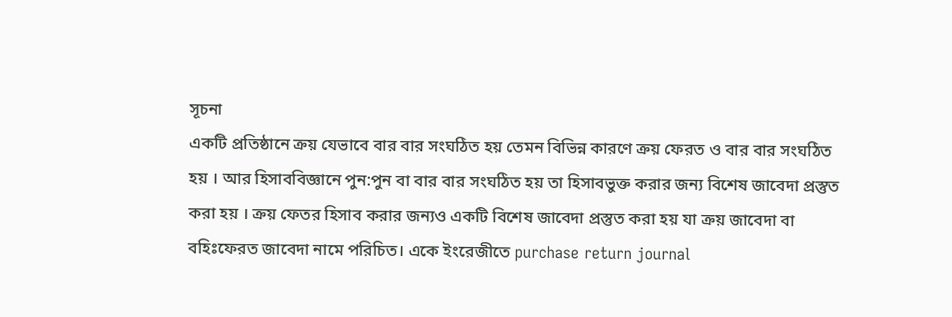সূচনা
একটি প্রতিষ্ঠানে ক্রয় যেভাবে বার বার সংঘঠিত হয় তেমন বিভিন্ন কারণে ক্রয় ফেরত ও বার বার সংঘঠিত হয় । আর হিসাববিজ্ঞানে পুন:পুন বা বার বার সংঘঠিত হয় তা হিসাবভুক্ত করার জন্য বিশেষ জাবেদা প্রস্তুত করা হয় । ক্রয় ফেতর হিসাব করার জন্যও একটি বিশেষ জাবেদা প্রস্তুত করা হয় যা ক্রয় জাবেদা বা বহিঃফেরত জাবেদা নামে পরিচিত। একে ইংরেজীতে purchase return journal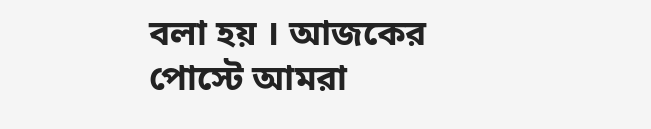বলা হয় । আজকের পোস্টে আমরা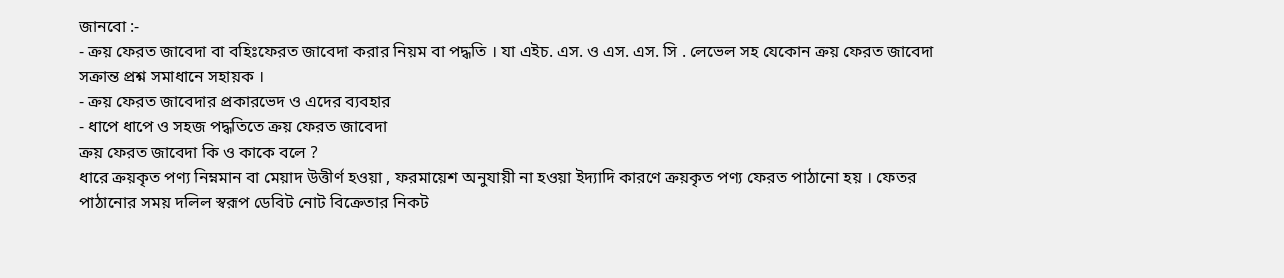জানবো :-
- ক্রয় ফেরত জাবেদা বা বহিঃফেরত জাবেদা করার নিয়ম বা পদ্ধতি । যা এইচ. এস. ও এস. এস. সি . লেভেল সহ যেকোন ক্রয় ফেরত জাবেদা সক্রান্ত প্রশ্ন সমাধানে সহায়ক ।
- ক্রয় ফেরত জাবেদার প্রকারভেদ ও এদের ব্যবহার
- ধাপে ধাপে ও সহজ পদ্ধতিতে ক্রয় ফেরত জাবেদা
ক্রয় ফেরত জাবেদা কি ও কাকে বলে ?
ধারে ক্রয়কৃত পণ্য নিম্নমান বা মেয়াদ উত্তীর্ণ হওয়া , ফরমায়েশ অনুযায়ী না হওয়া ইদ্যাদি কারণে ক্রয়কৃত পণ্য ফেরত পাঠানো হয় । ফেতর পাঠানোর সময় দলিল স্বরূপ ডেবিট নোট বিক্রেতার নিকট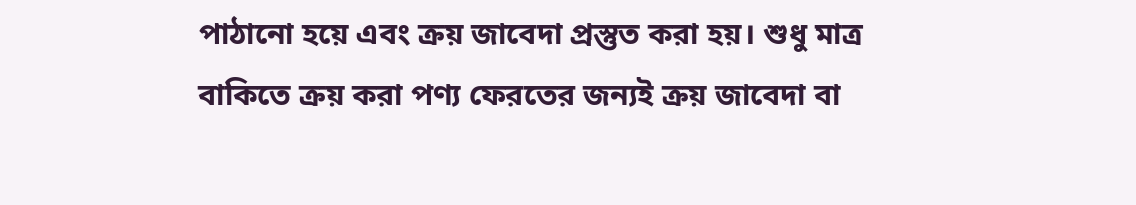পাঠানো হয়ে এবং ক্রয় জাবেদা প্রস্তুত করা হয়। শুধু মাত্র বাকিতে ক্রয় করা পণ্য ফেরতের জন্যই ক্রয় জাবেদা বা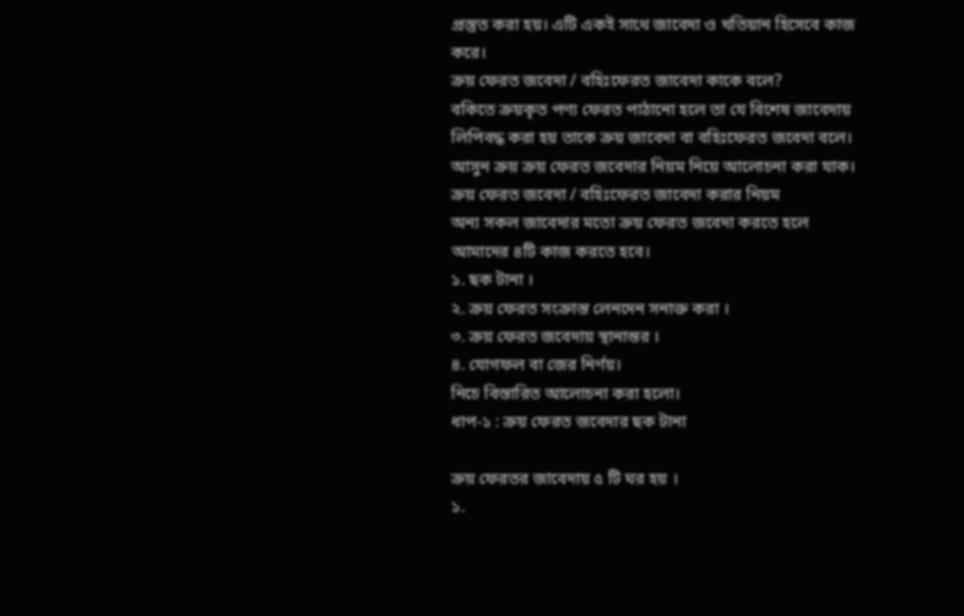প্রস্তুত করা হয়। এটি একই সাথে জাবেদা ও খতিয়ান হিসেবে কাজ করে।
ক্রয় ফেরত জবেদা / বহিঃফেরত জাবেদা কাকে বলে?
বকিতে ক্রয়কৃত পণ্য ফেরত পাঠানো হলে তা যে বিশেষ জাবেদায় লিপিবদ্ধ করা হয় তাকে ক্রয় জাবেদা বা বহিঃফেরত জবেদা বলে।
আসুন ক্রয় ক্রয় ফেরত জবেদার নিয়ম নিয়ে আলোচনা করা যাক।
ক্রয় ফেরত জবেদা / বহিঃফেরত জাবেদা করার নিয়ম
অন্য সকল জাবেদার মতো ক্রয় ফেরত জবেদা করতে হলে আমাদের ৪টি কাজ করতে হবে।
১. ছক টানা ।
২. ক্রয় ফেরত সংক্রান্ত লেনদেন সনাক্ত করা ।
৩. ক্রয় ফেরত জবেদায় স্থানান্তর ।
৪. যোগফল বা জের নির্ণয়।
নিচে বিস্তারিত আলোচনা করা হলো।
ধাপ-১ : ক্রয় ফেরত জবেদার ছক টানা

ক্রয় ফেরতর জাবেদায় ৫ টি ঘর হয় ।
১.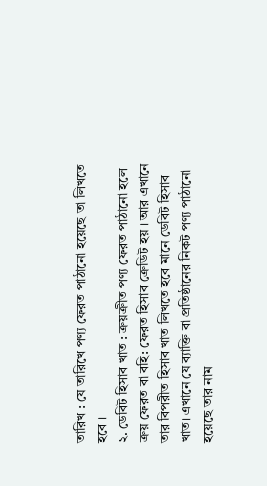তারিখ : যে তারিখে পণ্য ফেরত পাঠানো হয়েছে তা লিখতে হবে ।
২. ডেবিট হিসাব খাত : ক্রয়ক্রীত পণ্য ফেরত পাঠানো হলে ক্রয় ফেরত বা বহি: ফেরত হিসাব ক্রেডিট হয় । আর এখানে তার বিপরীত হিসাব খাত লিখতে হবে মানে ডেবিট হিসাব খাত। এখানে যে ব্যাক্তি বা প্রতিষ্ঠানের নিকট পণ্য পাঠানো হয়েছে তার নাম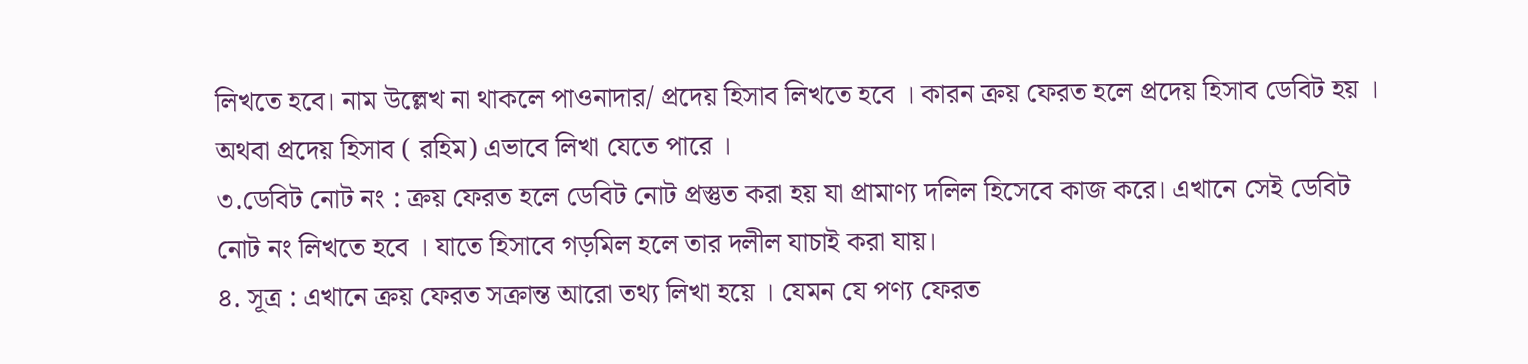লিখতে হবে। নাম উল্লেখ না থাকলে পাওনাদার/ প্রদেয় হিসাব লিখতে হবে । কারন ক্রয় ফেরত হলে প্রদেয় হিসাব ডেবিট হয় । অথবা প্রদেয় হিসাব ( রহিম) এভাবে লিখা যেতে পারে ।
৩.ডেবিট নোট নং : ক্রয় ফেরত হলে ডেবিট নোট প্রস্তুত করা হয় যা প্রামাণ্য দলিল হিসেবে কাজ করে। এখানে সেই ডেবিট নোট নং লিখতে হবে । যাতে হিসাবে গড়মিল হলে তার দলীল যাচাই করা যায়।
৪. সূত্র : এখানে ক্রয় ফেরত সক্রান্ত আরো তথ্য লিখা হয়ে । যেমন যে পণ্য ফেরত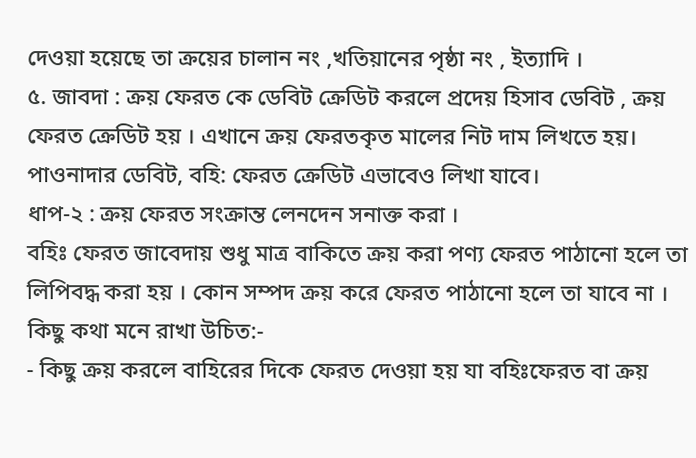দেওয়া হয়েছে তা ক্রয়ের চালান নং ,খতিয়ানের পৃষ্ঠা নং , ইত্যাদি ।
৫. জাবদা : ক্রয় ফেরত কে ডেবিট ক্রেডিট করলে প্রদেয় হিসাব ডেবিট , ক্রয় ফেরত ক্রেডিট হয় । এখানে ক্রয় ফেরতকৃত মালের নিট দাম লিখতে হয়। পাওনাদার ডেবিট, বহি: ফেরত ক্রেডিট এভাবেও লিখা যাবে।
ধাপ-২ : ক্রয় ফেরত সংক্রান্ত লেনদেন সনাক্ত করা ।
বহিঃ ফেরত জাবেদায় শুধু মাত্র বাকিতে ক্রয় করা পণ্য ফেরত পাঠানো হলে তা লিপিবদ্ধ করা হয় । কোন সম্পদ ক্রয় করে ফেরত পাঠানো হলে তা যাবে না । কিছু কথা মনে রাখা উচিত:-
- কিছু ক্রয় করলে বাহিরের দিকে ফেরত দেওয়া হয় যা বহিঃফেরত বা ক্রয়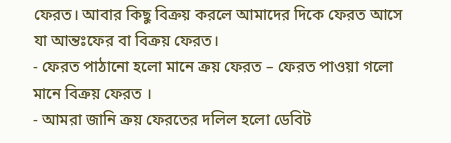ফেরত। আবার কিছু বিক্রয় করলে আমাদের দিকে ফেরত আসে যা আন্তঃফের বা বিক্রয় ফেরত।
- ফেরত পাঠানো হলো মানে ক্রয় ফেরত – ফেরত পাওয়া গলো মানে বিক্রয় ফেরত ।
- আমরা জানি ক্রয় ফেরতের দলিল হলো ডেবিট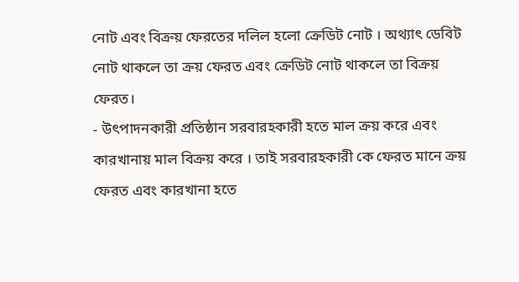নোট এবং বিক্রয় ফেরতের দলিল হলো ক্রেডিট নোট । অথ্যাৎ ডেবিট নোট থাকলে তা ক্রয় ফেরত এবং ক্রেডিট নোট থাকলে তা বিক্রয় ফেরত।
- উৎপাদনকারী প্রতিষ্ঠান সরবারহকারী হতে মাল ক্রয় করে এবং কারখানায় মাল বিক্রয় করে । তাই সরবারহকারী কে ফেরত মানে ক্রয় ফেরত এবং কারখানা হতে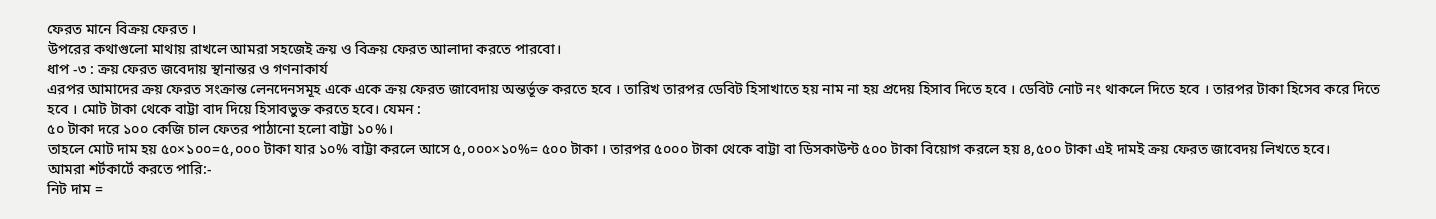ফেরত মানে বিক্রয় ফেরত ।
উপরের কথাগুলো মাথায় রাখলে আমরা সহজেই ক্রয় ও বিক্রয় ফেরত আলাদা করতে পারবো।
ধাপ -৩ : ক্রয় ফেরত জবেদায় স্থানান্তর ও গণনাকার্য
এরপর আমাদের ক্রয় ফেরত সংক্রান্ত লেনদেনসমূহ একে একে ক্রয় ফেরত জাবেদায় অন্তর্ভূক্ত করতে হবে । তারিখ তারপর ডেবিট হিসাখাতে হয় নাম না হয় প্রদেয় হিসাব দিতে হবে । ডেবিট নোট নং থাকলে দিতে হবে । তারপর টাকা হিসেব করে দিতে হবে । মোট টাকা থেকে বাট্টা বাদ দিয়ে হিসাবভুক্ত করতে হবে। যেমন :
৫০ টাকা দরে ১০০ কেজি চাল ফেতর পাঠানো হলো বাট্টা ১০%।
তাহলে মোট দাম হয় ৫০×১০০=৫,০০০ টাকা যার ১০% বাট্টা করলে আসে ৫,০০০×১০%= ৫০০ টাকা । তারপর ৫০০০ টাকা থেকে বাট্টা বা ডিসকাউন্ট ৫০০ টাকা বিয়োগ করলে হয় ৪,৫০০ টাকা এই দামই ক্রয় ফেরত জাবেদয় লিখতে হবে।
আমরা শর্টকার্টে করতে পারি:-
নিট দাম =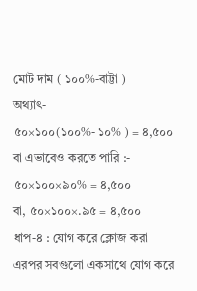মোট দাম ( ১০০%-বাট্টা )
অথ্যাৎ-
৫০×১০০(১০০%- ১০% ) = ৪,৫০০
বা এভাবেও করতে পারি :-
৫০×১০০×৯০% = ৪,৫০০
বা, ৫০×১০০×.৯৫ = ৪,৫০০
ধাপ-৪ : যোগ করে ক্লোজ করা
এরপর সবগুলো একসাথে যোগ করে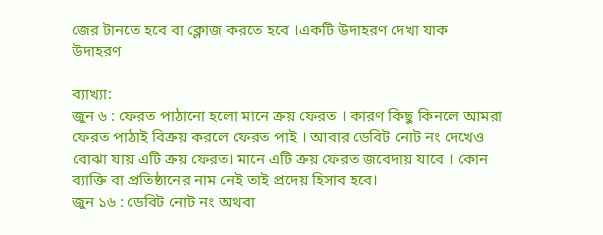জের টানতে হবে বা ক্লোজ করতে হবে ।একটি উদাহরণ দেখা যাক
উদাহরণ

ব্যাখ্যা:
জুন ৬ : ফেরত পাঠানো হলো মানে ক্রয় ফেরত । কারণ কিছু কিনলে আমরা ফেরত পাঠাই বিক্রয় করলে ফেরত পাই । আবার ডেবিট নোট নং দেখেও বোঝা যায় এটি ক্রয় ফেরত। মানে এটি ক্রয় ফেরত জবেদায় যাবে । কোন ব্যাক্তি বা প্রতিষ্ঠানের নাম নেই তাই প্রদেয় হিসাব হবে।
জুন ১৬ : ডেবিট নোট নং অথবা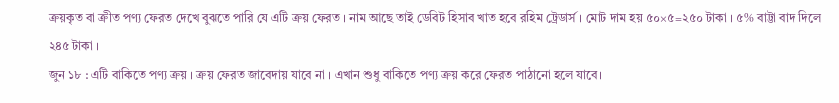ক্রয়কৃত বা ক্রীত পণ্য ফেরত দেখে বুঝতে পারি যে এটি ক্রয় ফেরত । নাম আছে তাই ডেবিট হিসাব খাত হবে রহিম ট্রেডার্স । মোট দাম হয় ৫০×৫=২৫০ টাকা । ৫% বাট্টা বাদ দিলে ২৪৫ টাকা ।
জুন ১৮ : এটি বাকিতে পণ্য ক্রয় । ক্রয় ফেরত জাবেদায় যাবে না । এখান শুধু বাকিতে পণ্য ক্রয় করে ফেরত পাঠানো হলে যাবে।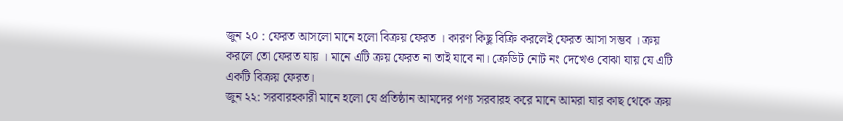জুন ২০ : ফেরত আসলো মানে হলো বিক্রয় ফেরত । কারণ কিছু বিক্রি করলেই ফেরত আসা সম্ভব । ক্রয় করলে তো ফেরত যায় । মানে এটি ক্রয় ফেরত না তাই যাবে না। ক্রেডিট নোট নং দেখেও বোঝা যায় যে এটি একটি বিক্রয় ফেরত।
জুন ২২: সরবারহকারী মানে হলো যে প্রতিষ্ঠান আমদের পণ্য সরবারহ করে মানে আমরা যার কাছ থেকে ক্রয়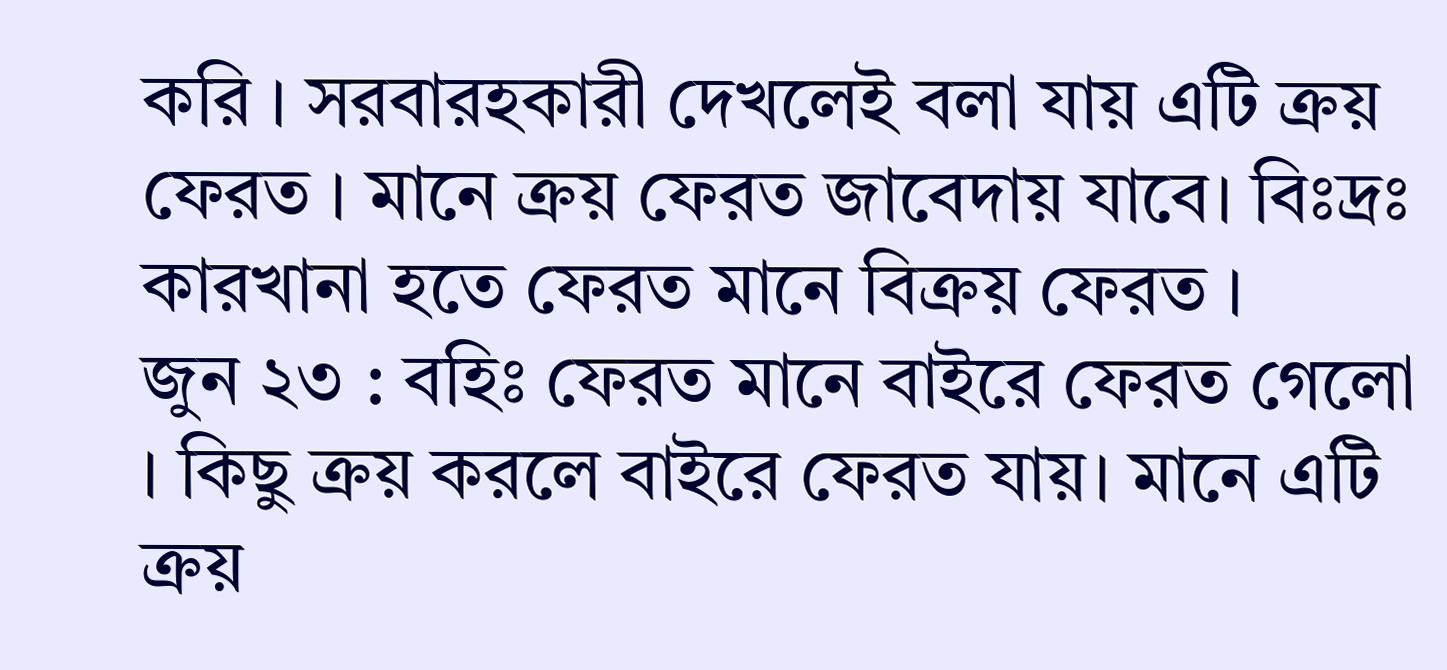করি । সরবারহকারী দেখলেই বলা যায় এটি ক্রয় ফেরত । মানে ক্রয় ফেরত জাবেদায় যাবে। বিঃদ্রঃ কারখানা হতে ফেরত মানে বিক্রয় ফেরত ।
জুন ২৩ : বহিঃ ফেরত মানে বাইরে ফেরত গেলো । কিছু ক্রয় করলে বাইরে ফেরত যায়। মানে এটি ক্রয়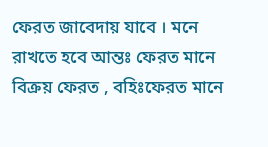ফেরত জাবেদায় যাবে । মনে রাখতে হবে আন্তঃ ফেরত মানে বিক্রয় ফেরত , বহিঃফেরত মানে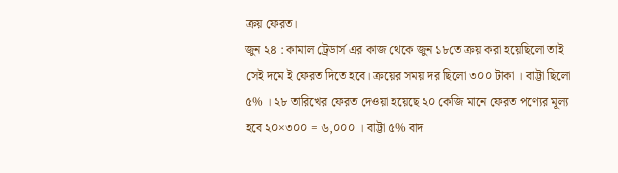ক্রয় ফেরত।
জুন ২৪ : কামাল ট্রেডার্স এর কাজ থেকে জুন ১৮তে ক্রয় করা হয়েছিলো তাই সেই দমে ই ফেরত দিতে হবে। ক্রয়ের সময় দর ছিলো ৩০০ টাকা । বাট্টা ছিলো ৫% । ২৮ তারিখের ফেরত দেওয়া হয়েছে ২০ কেজি মানে ফেরত পণ্যের মূল্য হবে ২০×৩০০ = ৬,০০০ । বাট্টা ৫% বাদ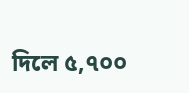দিলে ৫,৭০০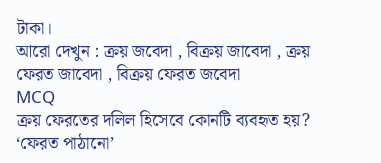টাকা।
আরো দেখুন : ক্রয় জবেদা , বিক্রয় জাবেদা , ক্রয় ফেরত জাবেদা , বিক্রয় ফেরত জবেদা
MCQ
ক্রয় ফেরতের দলিল হিসেবে কোনটি ব্যবহৃত হয়?
‘ফেরত পাঠানো’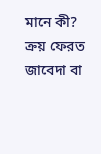মানে কী?
ক্রয় ফেরত জাবেদা বা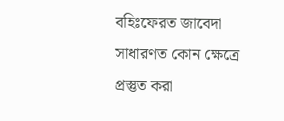বহিঃফেরত জাবেদা সাধারণত কোন ক্ষেত্রে প্রস্তুত করা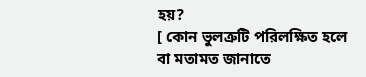হয়?
[ কোন ভুলত্রুটি পরিলক্ষিত হলে বা মতামত জানাতে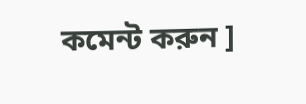কমেন্ট করুন ]